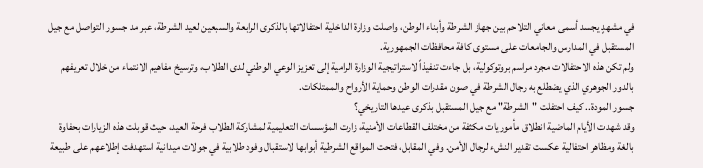في مشهدٍ يجسد أسمى معاني التلاحم بين جهاز الشرطة وأبناء الوطن، واصلت وزارة الداخلية احتفالاتها بالذكرى الرابعة والسبعين لعيد الشرطة، عبر مد جسور التواصل مع جيل المستقبل في المدارس والجامعات على مستوى كافة محافظات الجمهورية.
ولم تكن هذه الاحتفالات مجرد مراسم بروتوكولية، بل جاءت تنفيذاً لاستراتيجية الوزارة الرامية إلى تعزيز الوعي الوطني لدى الطلاب، وترسيخ مفاهيم الانتماء من خلال تعريفهم بالدور الجوهري الذي يضطلع به رجال الشرطة في صون مقدرات الوطن وحماية الأرواح والممتلكات.
جسور المودة.. كيف احتفلت "الشرطة" مع جيل المستقبل بذكرى عيدها التاريخي؟
وقد شهدت الأيام الماضية انطلاق مأموريات مكثفة من مختلف القطاعات الأمنية، زارت المؤسسات التعليمية لمشاركة الطلاب فرحة العيد، حيث قوبلت هذه الزيارات بحفاوة بالغة ومظاهر احتفالية عكست تقدير النشء لرجال الأمن. وفي المقابل، فتحت المواقع الشرطية أبوابها لاستقبال وفود طلابية في جولات ميدانية استهدفت إطلاعهم على طبيعة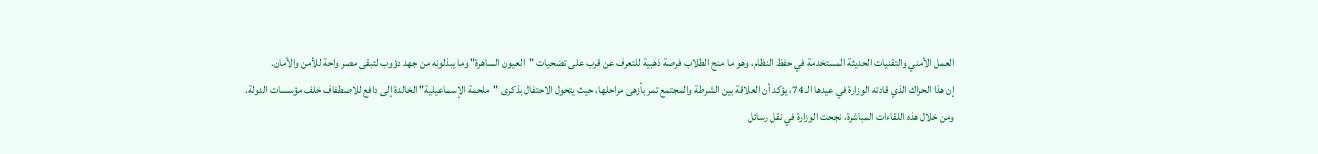العمل الأمني والتقنيات الحديثة المستخدمة في حفظ النظام، وهو ما منح الطلاب فرصة ذهبية للتعرف عن قرب على تضحيات "العيون الساهرة" وما يبذلونه من جهد دؤوب لتبقى مصر واحة للأمن والأمان.
إن هذا الحراك الذي قادته الوزارة في عيدها الـ 74، يؤكد أن العلاقة بين الشرطة والمجتمع تمر بأزهى مراحلها، حيث يتحول الاحتفال بذكرى "ملحمة الإسماعيلية" الخالدة إلى دافع للاصطفاف خلف مؤسسات الدولة.
ومن خلال هذه اللقاءات المباشرة، نجحت الوزارة في نقل رسائل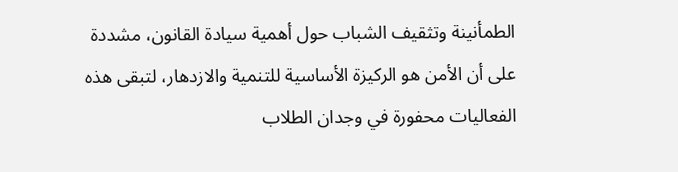الطمأنينة وتثقيف الشباب حول أهمية سيادة القانون، مشددة على أن الأمن هو الركيزة الأساسية للتنمية والازدهار، لتبقى هذه الفعاليات محفورة في وجدان الطلاب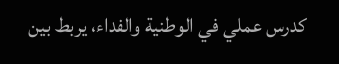كدرس عملي في الوطنية والفداء، يربط بين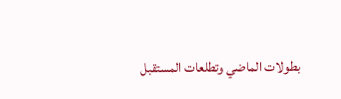بطولات الماضي وتطلعات المستقبل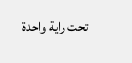تحت راية واحدة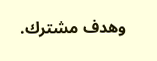وهدف مشترك.